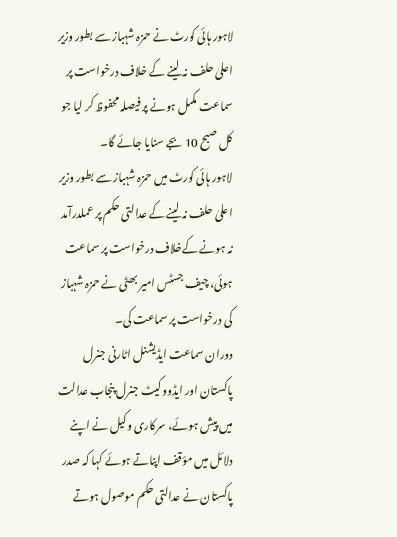لاہور ہائی کورٹ نے حمزہ شہباز سے بطور وزیر اعلیٰ حلف نہ لینے کے خلاف درخواست پر سماعت مکمل ہونے پر فیصلہ محفوظ کر لیا جو کل صبح 10 بجے سنایا جائے گا۔
لاہور ہائی کورٹ میں حمزہ شہباز سے بطور وزیر اعلیٰ حلف نہ لینے کے عدالتی حکم پر عملدرآمد نہ ہونے کےخلاف درخواست پر سماعت ہوئی، چیف جسٹس امیر بھٹی نے حمزہ شہباز کی درخواست پر سماعت کی۔
دوران سماعت ایڈیشنل اٹارنی جنرل پاکستان اور ایڈووکیٹ جنرل پنجاب عدالت میں پیش ہوئے، سرکاری وکیل نے اپنے دلائل میں مؤقف اپناتے ہوئے کہا کہ صدر پاکستان نے عدالتی حکم موصول ہوتے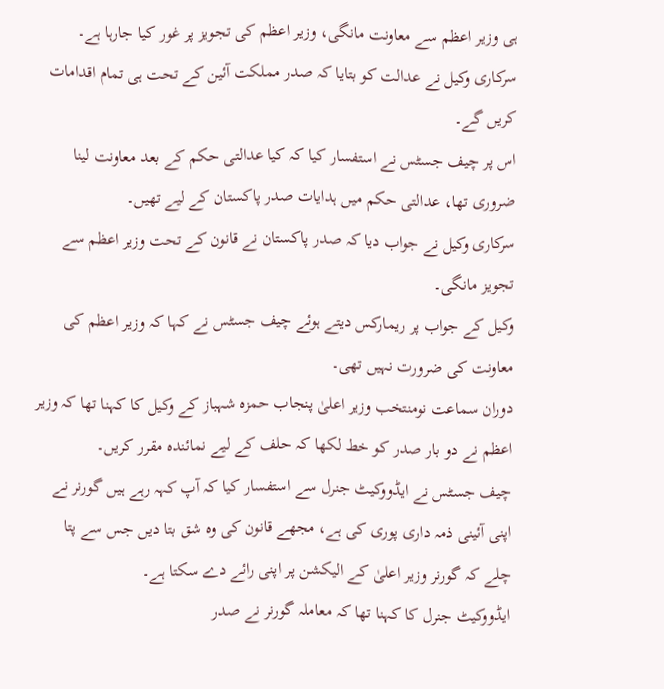ہی وزیر اعظم سے معاونت مانگی، وزیر اعظم کی تجویز پر غور کیا جارہا ہے۔
سرکاری وکیل نے عدالت کو بتایا کہ صدر مملکت آئین کے تحت ہی تمام اقدامات کریں گے۔
اس پر چیف جسٹس نے استفسار کیا کہ کیا عدالتی حکم کے بعد معاونت لینا ضروری تھا، عدالتی حکم میں ہدایات صدر پاکستان کے لیے تھیں۔
سرکاری وکیل نے جواب دیا کہ صدر پاکستان نے قانون کے تحت وزیر اعظم سے تجویز مانگی۔
وکیل کے جواب پر ریمارکس دیتے ہوئے چیف جسٹس نے کہا کہ وزیر اعظم کی معاونت کی ضرورت نہیں تھی۔
دوران سماعت نومنتخب وزیر اعلیٰ پنجاب حمزہ شہباز کے وکیل کا کہنا تھا کہ وزیر اعظم نے دو بار صدر کو خط لکھا کہ حلف کے لیے نمائندہ مقرر کریں۔
چیف جسٹس نے ایڈووکیٹ جنرل سے استفسار کیا کہ آپ کہہ رہے ہیں گورنر نے اپنی آئینی ذمہ داری پوری کی ہے، مجھے قانون کی وہ شق بتا دیں جس سے پتا چلے کہ گورنر وزیر اعلیٰ کے الیکشن پر اپنی رائے دے سکتا ہے۔
ایڈووکیٹ جنرل کا کہنا تھا کہ معاملہ گورنر نے صدر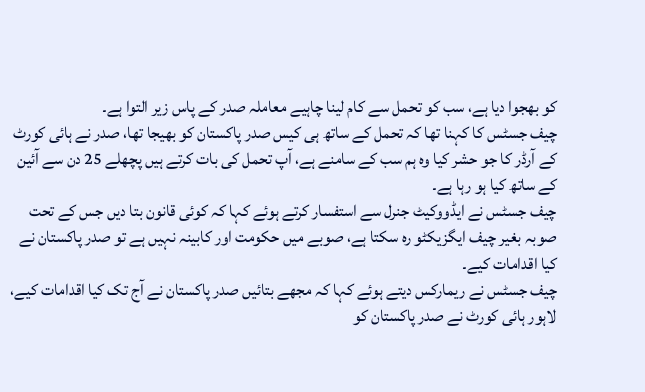کو بھجوا دیا ہے، سب کو تحمل سے کام لینا چاہیے معاملہ صدر کے پاس زیر التوا ہے۔
چیف جسٹس کا کہنا تھا کہ تحمل کے ساتھ ہی کیس صدر پاکستان کو بھیجا تھا، صدر نے ہائی کورٹ کے آرڈر کا جو حشر کیا وہ ہم سب کے سامنے ہے، آپ تحمل کی بات کرتے ہیں پچھلے 25 دن سے آئین کے ساتھ کیا ہو رہا ہے۔
چیف جسٹس نے ایڈووکیٹ جنرل سے استفسار کرتے ہوئے کہا کہ کوئی قانون بتا دیں جس کے تحت صوبہ بغیر چیف ایگزیکٹو رہ سکتا ہے، صوبے میں حکومت اور کابینہ نہیں ہے تو صدر پاکستان نے کیا اقدامات کیے۔
چیف جسٹس نے ریمارکس دیتے ہوئے کہا کہ مجھے بتائیں صدر پاکستان نے آج تک کیا اقدامات کیے، لاہور ہائی کورٹ نے صدر پاکستان کو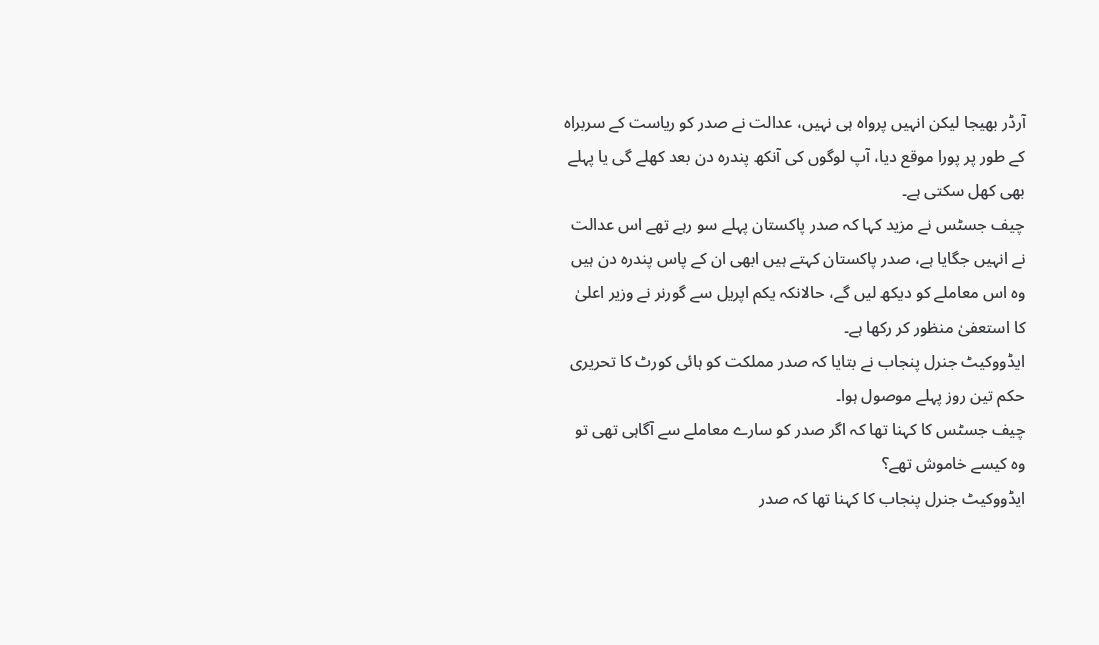آرڈر بھیجا لیکن انہیں پرواہ ہی نہیں، عدالت نے صدر کو ریاست کے سربراہ کے طور پر پورا موقع دیا، آپ لوگوں کی آنکھ پندرہ دن بعد کھلے گی یا پہلے بھی کھل سکتی ہے۔
چیف جسٹس نے مزید کہا کہ صدر پاکستان پہلے سو رہے تھے اس عدالت نے انہیں جگایا ہے، صدر پاکستان کہتے ہیں ابھی ان کے پاس پندرہ دن ہیں وہ اس معاملے کو دیکھ لیں گے، حالانکہ یکم اپریل سے گورنر نے وزیر اعلیٰ کا استعفیٰ منظور کر رکھا ہے۔
ایڈووکیٹ جنرل پنجاب نے بتایا کہ صدر مملکت کو ہائی کورٹ کا تحریری حکم تین روز پہلے موصول ہوا۔
چیف جسٹس کا کہنا تھا کہ اگر صدر کو سارے معاملے سے آگاہی تھی تو وہ کیسے خاموش تھے؟
ایڈووکیٹ جنرل پنجاب کا کہنا تھا کہ صدر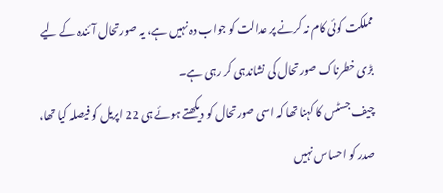مملکت کوئی کام نہ کرنے پر عدالت کو جواب دہ نہیں ہے، یہ صورتحال آئندہ کے لیے بڑی خطرناک صورتحال کی نشاندہی کر رہی ہے۔
چیف جسٹس کا کہنا تھا کہ اسی صورتحال کو دیکھتے ہوئے ہی 22 اپریل کو فیصلہ کیا تھا، صدر کو احساس نہیں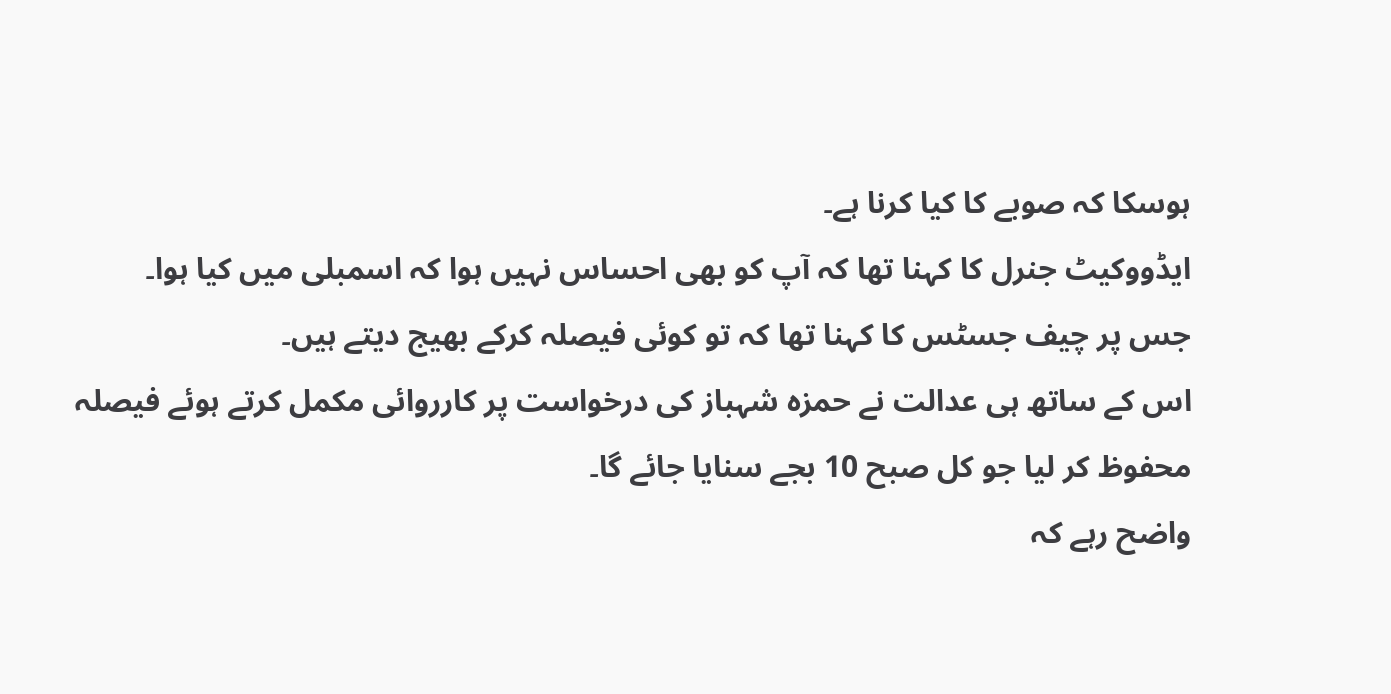ہوسکا کہ صوبے کا کیا کرنا ہے۔
ایڈووکیٹ جنرل کا کہنا تھا کہ آپ کو بھی احساس نہیں ہوا کہ اسمبلی میں کیا ہوا۔
جس پر چیف جسٹس کا کہنا تھا کہ تو کوئی فیصلہ کرکے بھیج دیتے ہیں۔
اس کے ساتھ ہی عدالت نے حمزہ شہباز کی درخواست پر کارروائی مکمل کرتے ہوئے فیصلہ محفوظ کر لیا جو کل صبح 10 بجے سنایا جائے گا۔
واضح رہے کہ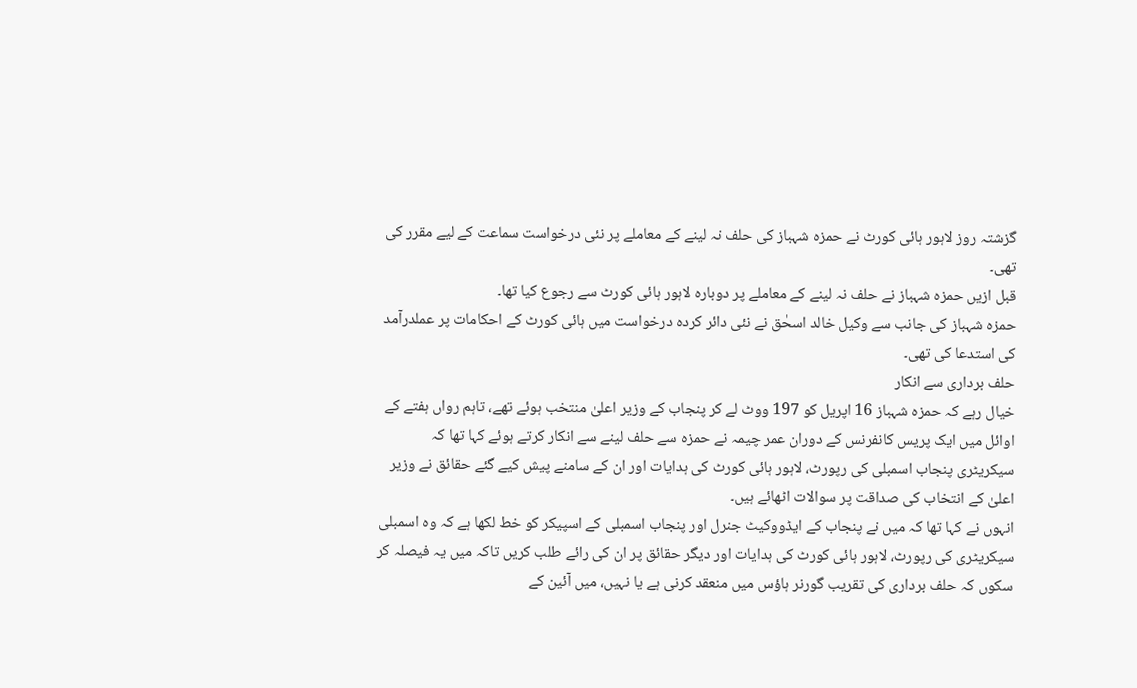گزشتہ روز لاہور ہائی کورٹ نے حمزہ شہباز کی حلف نہ لینے کے معاملے پر نئی درخواست سماعت کے لیے مقرر کی تھی۔
قبل ازیں حمزہ شہباز نے حلف نہ لینے کے معاملے پر دوبارہ لاہور ہائی کورٹ سے رجوع کیا تھا۔
حمزہ شہباز کی جانب سے وکیل خالد اسحٰق نے نئی دائر کردہ درخواست میں ہائی کورٹ کے احکامات پر عملدرآمد کی استدعا کی تھی۔
حلف برداری سے انکار
خیال رہے کہ حمزہ شہباز 16 اپریل کو 197 ووٹ لے کر پنجاب کے وزیر اعلیٰ منتخب ہوئے تھے، تاہم رواں ہفتے کے اوائل میں ایک پریس کانفرنس کے دوران عمر چیمہ نے حمزہ سے حلف لینے سے انکار کرتے ہوئے کہا تھا کہ سیکریٹری پنجاب اسمبلی کی رپورٹ، لاہور ہائی کورٹ کی ہدایات اور ان کے سامنے پیش کیے گئے حقائق نے وزیر اعلیٰ کے انتخاب کی صداقت پر سوالات اٹھائے ہیں۔
انہوں نے کہا تھا کہ میں نے پنجاب کے ایڈووکیٹ جنرل اور پنجاب اسمبلی کے اسپیکر کو خط لکھا ہے کہ وہ اسمبلی سیکریٹری کی رپورٹ، لاہور ہائی کورٹ کی ہدایات اور دیگر حقائق پر ان کی رائے طلب کریں تاکہ میں یہ فیصلہ کر سکوں کہ حلف برداری کی تقریب گورنر ہاؤس میں منعقد کرنی ہے یا نہیں، میں آئین کے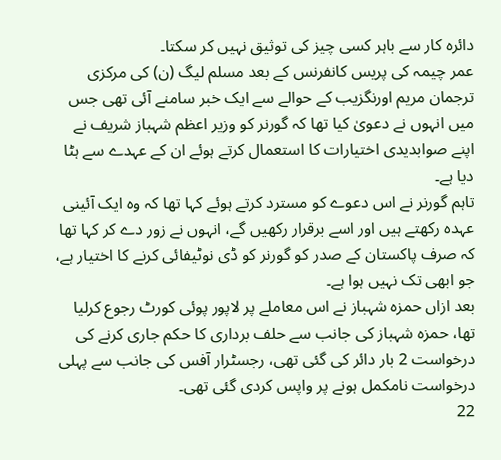دائرہ کار سے باہر کسی چیز کی توثیق نہیں کر سکتا۔
عمر چیمہ کی پریس کانفرنس کے بعد مسلم لیگ (ن) کی مرکزی ترجمان مریم اورنگزیب کے حوالے سے ایک خبر سامنے آئی تھی جس میں انہوں نے دعویٰ کیا تھا کہ گورنر کو وزیر اعظم شہباز شریف نے اپنے صوابدیدی اختیارات کا استعمال کرتے ہوئے ان کے عہدے سے ہٹا دیا ہے۔
تاہم گورنر نے اس دعوے کو مسترد کرتے ہوئے کہا تھا کہ وہ ایک آئینی عہدہ رکھتے ہیں اور اسے برقرار رکھیں گے، انہوں نے زور دے کر کہا تھا کہ صرف پاکستان کے صدر کو گورنر کو ڈی نوٹیفائی کرنے کا اختیار ہے، جو ابھی تک نہیں ہوا ہے۔
بعد ازاں حمزہ شہباز نے اس معاملے پر لاپور پوئی کورٹ رجوع کرلیا تھا، حمزہ شہباز کی جانب سے حلف برداری کا حکم جاری کرنے کی درخواست 2 بار دائر کی گئی تھی، رجسٹرار آفس کی جانب سے پہلی درخواست نامکمل ہونے پر واپس کردی گئی تھی۔
22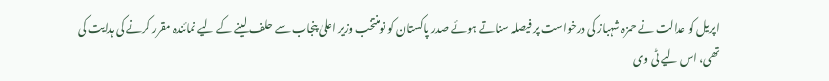اپریل کو عدالت نے حمزہ شہباز کی درخواست پر فیصلہ سناتے ہوئے صدر پاکستان کو نومنتخب وزیر اعلیٰ پنجاب سے حلف لینے کے لیے نمائندہ مقرر کرنے کی ہدایت کی تھی، اس لیے ٹی وی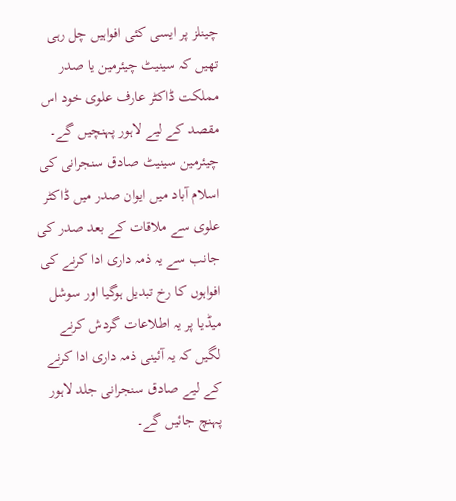چینلز پر ایسی کئی افواہیں چل رہی تھیں کہ سینیٹ چیئرمین یا صدر مملکت ڈاکٹر عارف علوی خود اس مقصد کے لیے لاہور پہنچیں گے۔
چیئرمین سینیٹ صادق سنجرانی کی اسلام آباد میں ایوان صدر میں ڈاکٹر علوی سے ملاقات کے بعد صدر کی جانب سے یہ ذمہ داری ادا کرنے کی افواہوں کا رخ تبدیل ہوگیا اور سوشل میڈیا پر یہ اطلاعات گردش کرنے لگیں کہ یہ آئینی ذمہ داری ادا کرنے کے لیے صادق سنجرانی جلد لاہور پہنچ جائیں گے۔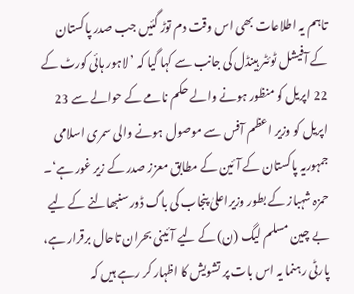تاہم یہ اطلاعات بھی اس وقت دم توڑ گئیں جب صدر پاکستان کے آفیشل ٹوئٹر ہینڈل کی جانب سے کہا گیا کہ ’لاہور ہائی کورٹ کے 22 اپریل کو منظور ہونے والے حکم نامے کے حوالے سے 23 اپریل کو وزیر اعظم آفس سے موصول ہونے والی سمری اسلامی جمہوریہ پاکستان کے آئین کے مطابق معزز صدر کے زیر غور ہے‘۔
حمزہ شہباز کے بطور وزیراعلیٰ پنجاب کی باگ ڈور سنبھالنے کے لیے بے چین مسلم لیگ (ن) کے لیے آئینی بحران تاحال برقرار ہے، پارٹی رہنما یہ اس بات پر تشویش کا اظہار کر رہے ہیں کہ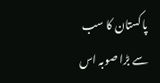پاکستان کا سب سے بڑا صوبہ اس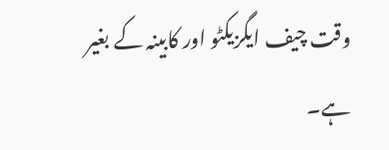وقت چیف ایگزیکٹو اور کابینہ کے بغیر ہے۔